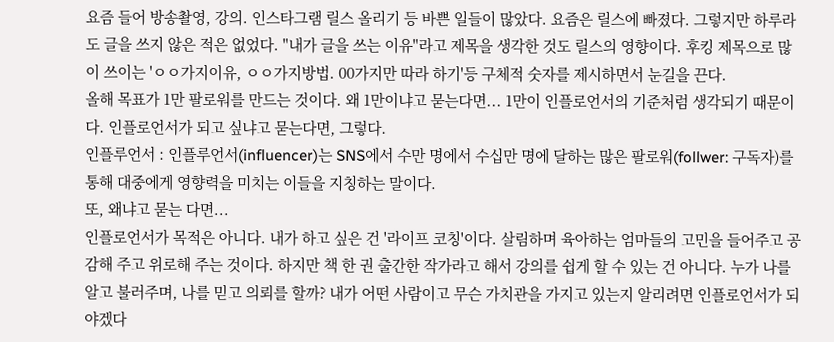요즘 들어 방송촬영, 강의. 인스타그램 릴스 올리기 등 바쁜 일들이 많았다. 요즘은 릴스에 빠졌다. 그렇지만 하루라도 글을 쓰지 않은 적은 없었다. "내가 글을 쓰는 이유"라고 제목을 생각한 것도 릴스의 영향이다. 후킹 제목으로 많이 쓰이는 'ㅇㅇ가지이유, ㅇㅇ가지방법. 00가지만 따라 하기'등 구체적 숫자를 제시하면서 눈길을 끈다.
올해 목표가 1만 팔로워를 만드는 것이다. 왜 1만이냐고 묻는다면... 1만이 인플로언서의 기준처럼 생각되기 때문이다. 인플로언서가 되고 싶냐고 묻는다면, 그렇다.
인플루언서 : 인플루언서(influencer)는 SNS에서 수만 명에서 수십만 명에 달하는 많은 팔로워(follwer: 구독자)를 통해 대중에게 영향력을 미치는 이들을 지칭하는 말이다.
또, 왜냐고 묻는 다면...
인플로언서가 목적은 아니다. 내가 하고 싶은 건 '라이프 코칭'이다. 살림하며 육아하는 엄마들의 고민을 들어주고 공감해 주고 위로해 주는 것이다. 하지만 책 한 권 출간한 작가라고 해서 강의를 쉽게 할 수 있는 건 아니다. 누가 나를 알고 불러주며, 나를 믿고 의뢰를 할까? 내가 어떤 사람이고 무슨 가치관을 가지고 있는지 알리려면 인플로언서가 되야겠다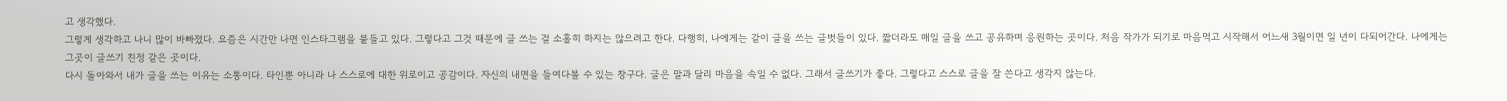고 생각했다.
그렇게 생각하고 나니 많이 바빠졌다. 요즘은 시간만 나면 인스타그램을 붙들고 있다. 그렇다고 그것 때문에 글 쓰는 걸 소홀히 하지는 않으려고 한다. 다행히, 나에게는 같이 글을 쓰는 글벗들이 있다. 짧더라도 매일 글을 쓰고 공유하며 응원하는 곳이다. 처음 작가가 되기로 마음먹고 시작해서 어느새 3월이면 일 년이 다되어간다. 나에게는 그곳이 글쓰기 친정 같은 곳이다.
다시 돌아와서 내가 글을 쓰는 이유는 소통이다. 타인뿐 아니라 나 스스로에 대한 위로이고 공감이다. 자신의 내면을 들여다볼 수 있는 창구다. 글은 말과 달리 마음을 속일 수 없다. 그래서 글쓰기가 좋다. 그렇다고 스스로 글을 잘 쓴다고 생각지 않는다.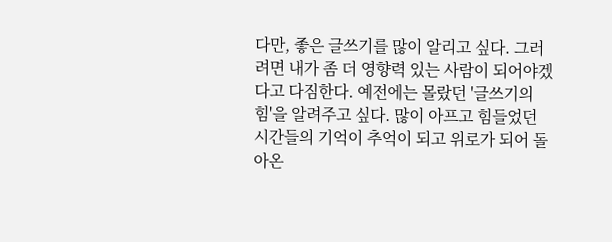다만, 좋은 글쓰기를 많이 알리고 싶다. 그러려면 내가 좀 더 영향력 있는 사람이 되어야겠다고 다짐한다. 예전에는 몰랐던 '글쓰기의 힘'을 알려주고 싶다. 많이 아프고 힘들었던 시간들의 기억이 추억이 되고 위로가 되어 돌아온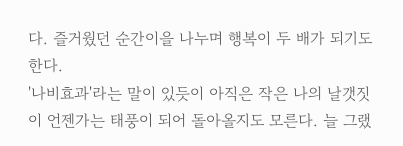다. 즐거웠던 순간이을 나누며 행복이 두 배가 되기도 한다.
'나비효과'라는 말이 있듯이 아직은 작은 나의 날갯짓이 언젠가는 태풍이 되어 돌아올지도 모른다. 늘 그랬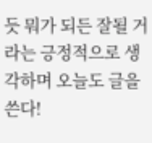듯 뭐가 되든 잘될 거라는 긍정적으로 생각하며 오늘도 글을 쓴다!